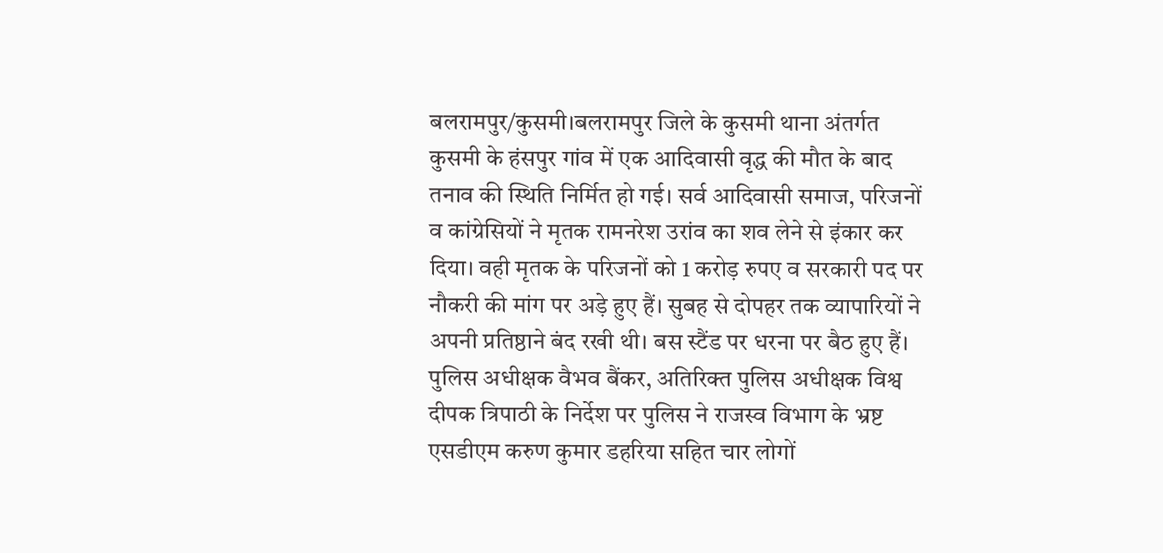बलरामपुर/कुसमी।बलरामपुर जिले के कुसमी थाना अंतर्गत कुसमी के हंसपुर गांव में एक आदिवासी वृद्ध की मौत के बाद तनाव की स्थिति निर्मित हो गई। सर्व आदिवासी समाज, परिजनों व कांग्रेसियों ने मृतक रामनरेश उरांव का शव लेने से इंकार कर दिया। वही मृतक के परिजनों को 1 करोड़ रुपए व सरकारी पद पर नौकरी की मांग पर अड़े हुए हैं। सुबह से दोपहर तक व्यापारियों ने अपनी प्रतिष्ठाने बंद रखी थी। बस स्टैंड पर धरना पर बैठ हुए हैं। पुलिस अधीक्षक वैभव बैंकर, अतिरिक्त पुलिस अधीक्षक विश्व दीपक त्रिपाठी के निर्देश पर पुलिस ने राजस्व विभाग के भ्रष्ट एसडीएम करुण कुमार डहरिया सहित चार लोगों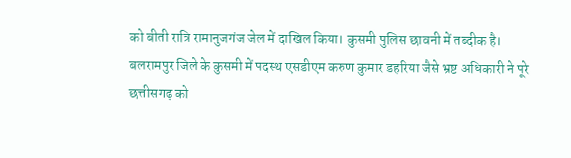को बीती रात्रि रामानुजगंज जेल में दाखिल किया। कुसमी पुलिस छावनी में तब्दीक है।
बलरामपुर जिले के कुसमी में पदस्थ एसडीएम करुण कुमार डहरिया जैसे भ्रष्ट अधिकारी ने पूरे छत्तीसगढ़ को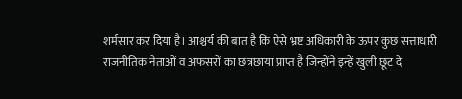शर्मसार कर दिया है। आश्चर्य की बात है कि ऐसे भ्रष्ट अधिकारी के ऊपर कुछ सत्ताधारी राजनीतिक नेताओं व अफसरों का छत्रछाया प्राप्त है जिन्होंने इन्हें खुली छूट दे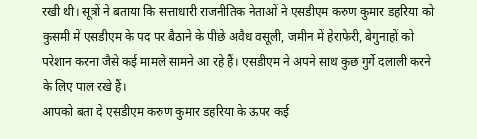रखी थी। सूत्रों ने बताया कि सत्ताधारी राजनीतिक नेताओं ने एसडीएम करुण कुमार डहरिया को कुसमी में एसडीएम के पद पर बैठाने के पीछे अवैध वसूली, जमीन में हेराफेरी, बेगुनाहों को परेशान करना जैसे कई मामले सामने आ रहे हैं। एसडीएम ने अपने साथ कुछ गुर्गे दलाली करने के लिए पाल रखे हैं।
आपको बता दे एसडीएम करुण कुमार डहरिया के ऊपर कई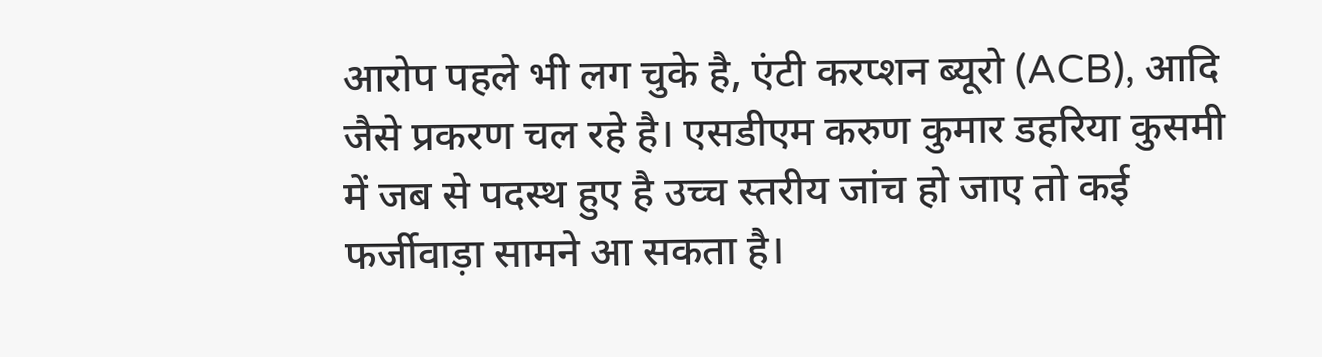आरोप पहले भी लग चुके है, एंटी करप्शन ब्यूरो (ACB), आदि जैसे प्रकरण चल रहे है। एसडीएम करुण कुमार डहरिया कुसमी में जब से पदस्थ हुए है उच्च स्तरीय जांच हो जाए तो कई फर्जीवाड़ा सामने आ सकता है।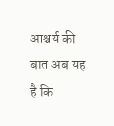आश्चर्य की बात अब यह है कि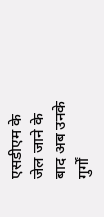एसडीएम के जेल जाने के बाद अब उनके गुर्गों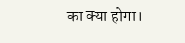का क्या होगा।